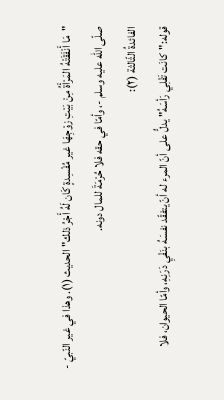"مَا أَنْفَقَتْهُ المَرْأَةُ مِنْ بَيْتِ زوْجِهَا غير مُفْسِدةٍ كَان لَهُ أَجْرُ ذلك" الحديث (١). وهذا في غير النّبيّ - صلّى الله عليه وسلم -، وأمّا في حقه فلا حُرْمَةَ للمال دونه.
الفائدةُ الثّالثة (٢):
قوله:"كانَت تَفْلِي رَأسَهُ" يدلُّ على أنّ المرء له أنّ يتفقّد نفسَهُ بنَفْيِ دَرَنِهِ، وأمّا الحيوان، فلا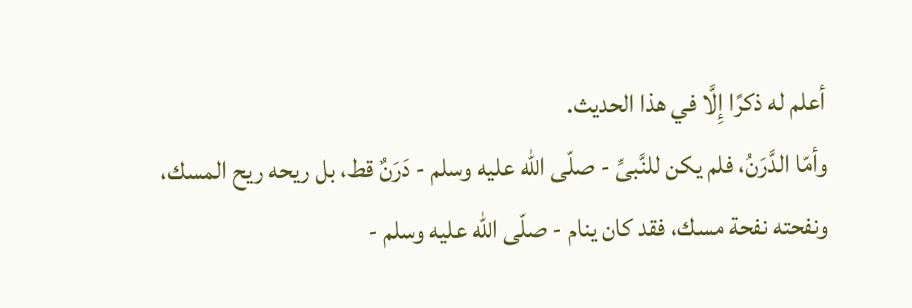أعلم له ذكرًا إِلَّا في هذا الحديث.
وأمّا الدَّرَنُ، فلم يكن للنَّبىِّ - صلّى الله عليه وسلم - دَرَنٌ قط، بل ريحه ريح المسك، ونفحته نفحة مسك، فقد كان ينام - صلّى الله عليه وسلم -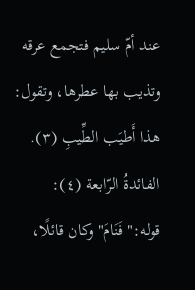عند أمّ سليم فتجمع عرقه وتذيب بها عطرها، وتقول: هذا أَطيَب الطِّيبِ (٣).
الفائدةُ الرّابعة (٤):
قوله:"فَنَامَ" وكان قائلًا،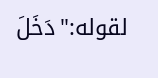لقوله:"دَخَلَ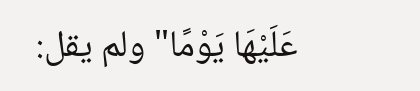عَلَيْهَا يَوْمًا" ولم يقل: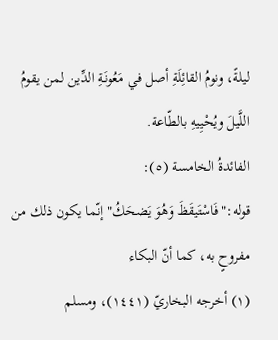ليلةً، ونومُ القائِلَةِ أصل في مَعُونَةِ الدِّين لمن يقومُ اللَّيلَ ويُحْيِيهِ بالطّاعة.
الفائدةُ الخامسة (٥):
قوله:"فَاسْتَيقَظَ وَهُوَ يَضحَكُ" إنّما يكون ذلك من مفروحٍ به، كما أنّ البكاء
(١) أخرجه البخاريّ (١٤٤١)، ومسلم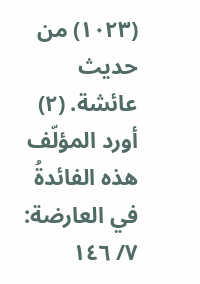(١٠٢٣) من حديث عائشة. (٢) أورد المؤلّف هذه الفائدةُ في العارضة: ٧/ ١٤٦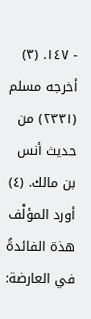- ١٤٧. (٣) أخرجه مسلم (٢٣٣١) من حديث أنس بن مالك. (٤) أورد المؤلْف هذة الفائدةُ في العارضة: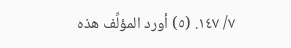٧/ ١٤٧. (٥) أورد المؤلِّف هذه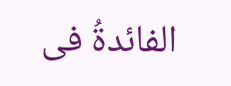الفائدةُ فى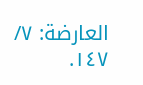العارضة: ٧/ ١٤٧.